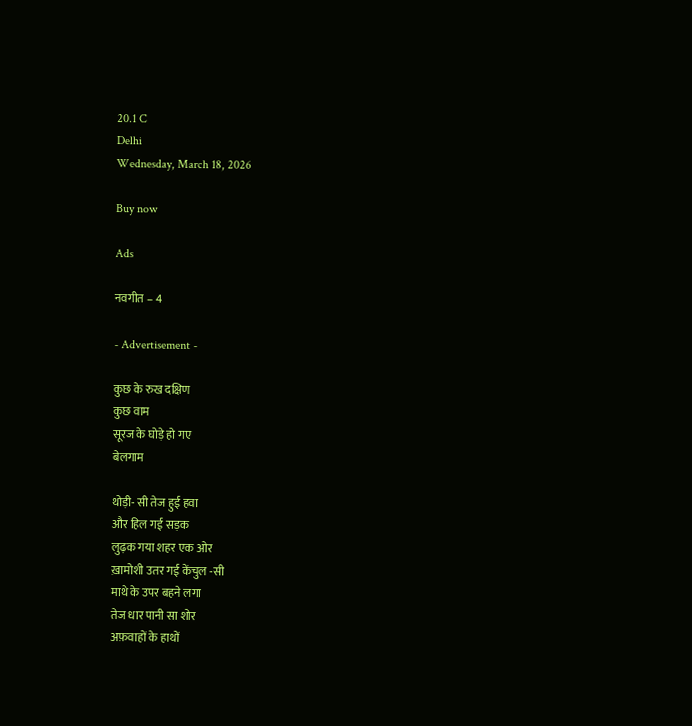20.1 C
Delhi
Wednesday, March 18, 2026

Buy now

Ads

नवगीत – 4

- Advertisement -

कुछ के रुख दक्षिण
कुछ वाम
सूरज के घोड़े हो गए
बेलगाम

थोड़ी- सी तेज हुई हवा
और हिल गई सड़क
लुढ़क गया शहर एक ओर
ख़ामोशी उतर गई केंचुल -सी
माथे के उपर बहने लगा
तेज धार पानी सा शोर
अफ़वाहों के हाथों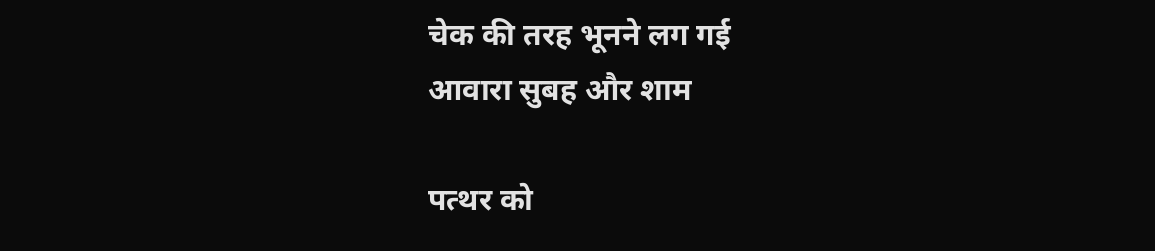चेक की तरह भूनने लग गई
आवारा सुबह और शाम

पत्थर को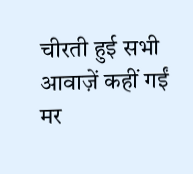चीरती हुई सभी
आवाज़ें कहीं गईं मर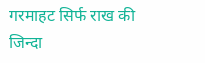गरमाहट सिर्फ राख की
जिन्दा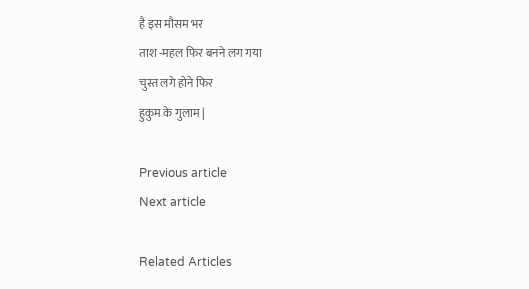है इस मौसम भर
ताश -महल फिर बनने लग गया
चुस्त लगे होने फिर
हुकुम के गुलाम |

Previous article
Next article

Related Articles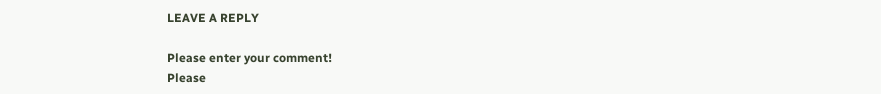LEAVE A REPLY

Please enter your comment!
Please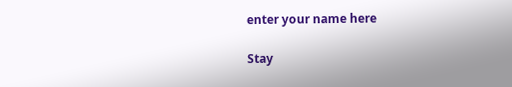enter your name here

Stay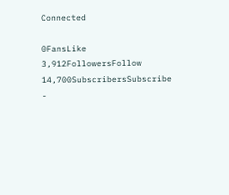Connected

0FansLike
3,912FollowersFollow
14,700SubscribersSubscribe
-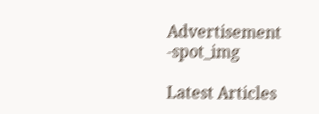Advertisement -spot_img

Latest Articles